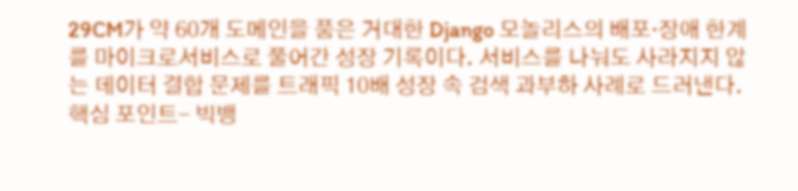29CM가 약 60개 도메인을 품은 거대한 Django 모놀리스의 배포·장애 한계를 마이크로서비스로 풀어간 성장 기록이다. 서비스를 나눠도 사라지지 않는 데이터 결합 문제를 트래픽 10배 성장 속 검색 과부하 사례로 드러낸다.
핵심 포인트- 빅뱅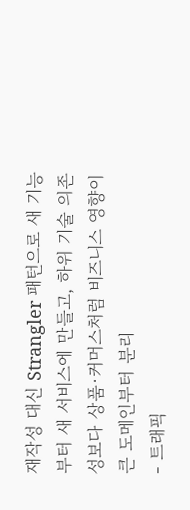재작성 대신 Strangler 패턴으로 새 기능부터 새 서비스에 만들고, 하위 기술 의존성보다 상품·커머스처럼 비즈니스 영향이 큰 도메인부터 분리
- 트래픽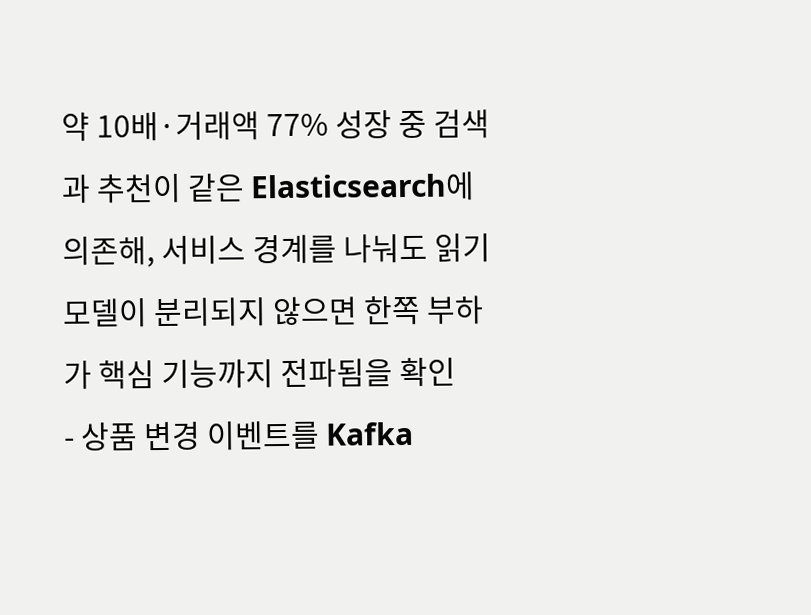약 10배·거래액 77% 성장 중 검색과 추천이 같은 Elasticsearch에 의존해, 서비스 경계를 나눠도 읽기 모델이 분리되지 않으면 한쪽 부하가 핵심 기능까지 전파됨을 확인
- 상품 변경 이벤트를 Kafka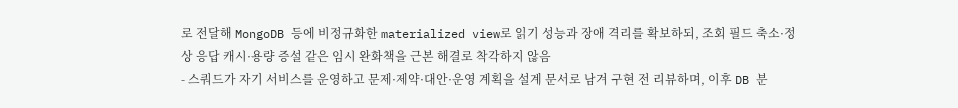로 전달해 MongoDB 등에 비정규화한 materialized view로 읽기 성능과 장애 격리를 확보하되, 조회 필드 축소·정상 응답 캐시·용량 증설 같은 임시 완화책을 근본 해결로 착각하지 않음
- 스쿼드가 자기 서비스를 운영하고 문제·제약·대안·운영 계획을 설계 문서로 남겨 구현 전 리뷰하며, 이후 DB 분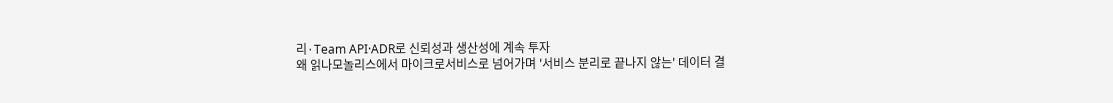리·Team API·ADR로 신뢰성과 생산성에 계속 투자
왜 읽나모놀리스에서 마이크로서비스로 넘어가며 '서비스 분리로 끝나지 않는' 데이터 결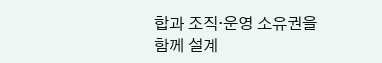합과 조직·운영 소유권을 함께 설계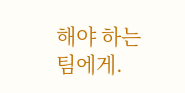해야 하는 팀에게.